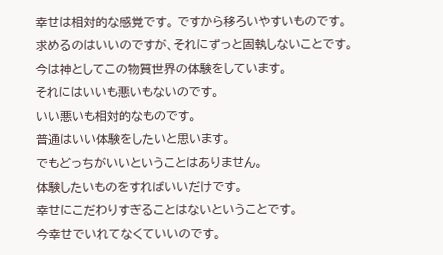幸せは相対的な感覚です。 ですから移ろいやすいものです。
求めるのはいいのですが、それにずっと固執しないことです。
今は神としてこの物質世界の体験をしています。
それにはいいも悪いもないのです。
いい悪いも相対的なものです。
普通はいい体験をしたいと思います。
でもどっちがいいということはありません。
体験したいものをすればいいだけです。
幸せにこだわりすぎることはないということです。
今幸せでいれてなくていいのです。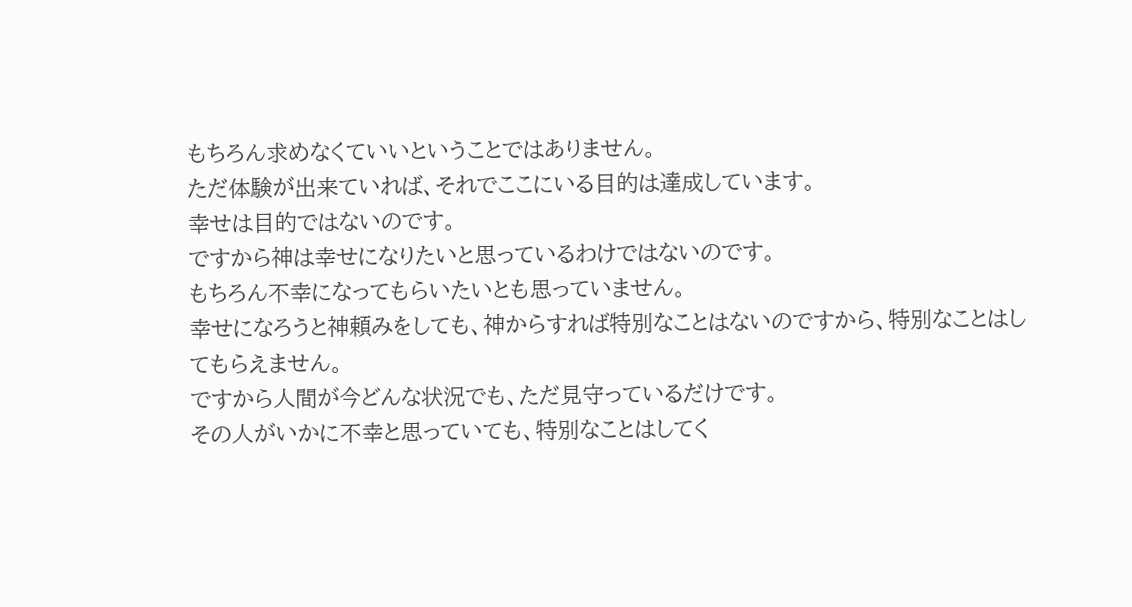もちろん求めなくていいということではありません。
ただ体験が出来ていれば、それでここにいる目的は達成しています。
幸せは目的ではないのです。
ですから神は幸せになりたいと思っているわけではないのです。
もちろん不幸になってもらいたいとも思っていません。
幸せになろうと神頼みをしても、神からすれば特別なことはないのですから、特別なことはしてもらえません。
ですから人間が今どんな状況でも、ただ見守っているだけです。
その人がいかに不幸と思っていても、特別なことはしてく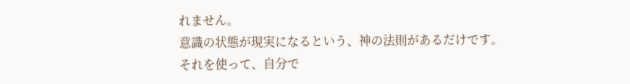れません。
意識の状態が現実になるという、神の法則があるだけです。
それを使って、自分で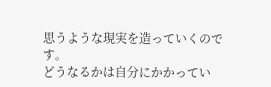思うような現実を造っていくのです。
どうなるかは自分にかかってい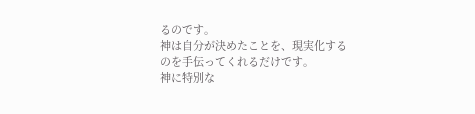るのです。
神は自分が決めたことを、現実化するのを手伝ってくれるだけです。
神に特別な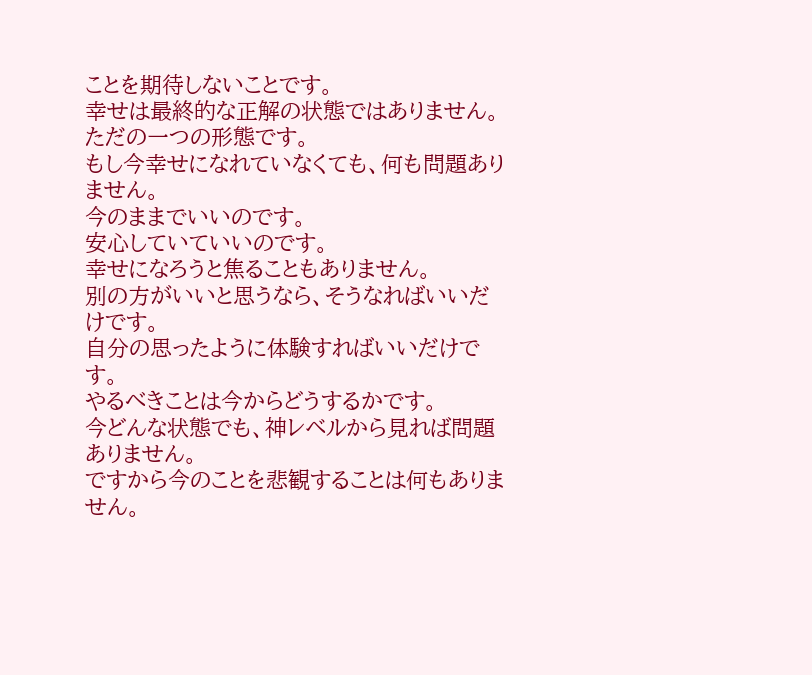ことを期待しないことです。
幸せは最終的な正解の状態ではありません。
ただの一つの形態です。
もし今幸せになれていなくても、何も問題ありません。
今のままでいいのです。
安心していていいのです。
幸せになろうと焦ることもありません。
別の方がいいと思うなら、そうなればいいだけです。
自分の思ったように体験すればいいだけです。
やるべきことは今からどうするかです。
今どんな状態でも、神レベルから見れば問題ありません。
ですから今のことを悲観することは何もありません。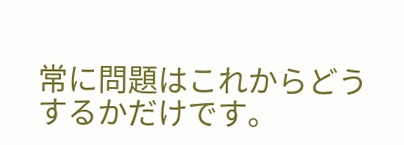常に問題はこれからどうするかだけです。